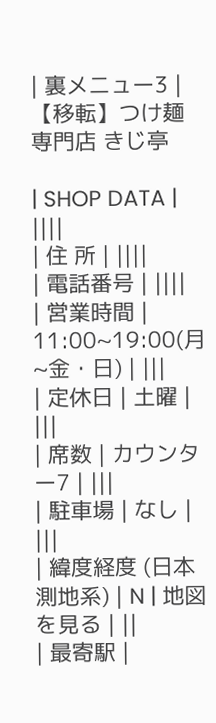| 裏メニュー3 |
【移転】つけ麺専門店 きじ亭

| SHOP DATA | ||||
| 住 所 | ||||
| 電話番号 | ||||
| 営業時間 | 11:00~19:00(月~金・日) | |||
| 定休日 | 土曜 | |||
| 席数 | カウンター7 | |||
| 駐車場 | なし | |||
| 緯度経度 (日本測地系) | N | 地図を見る | ||
| 最寄駅 |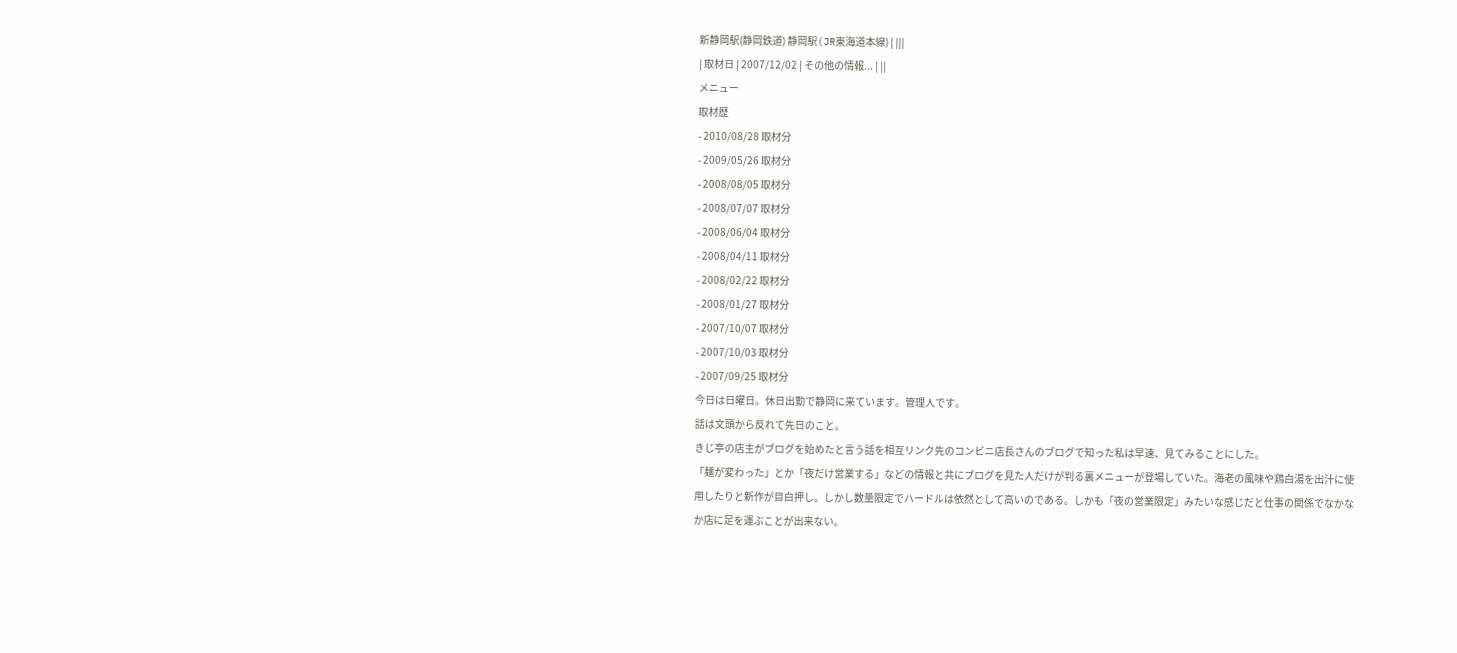新静岡駅(静岡鉄道) 静岡駅(JR東海道本線) | |||
| 取材日 | 2007/12/02 | その他の情報... | ||
メニュー
取材歴
- 2010/08/28 取材分
- 2009/05/26 取材分
- 2008/08/05 取材分
- 2008/07/07 取材分
- 2008/06/04 取材分
- 2008/04/11 取材分
- 2008/02/22 取材分
- 2008/01/27 取材分
- 2007/10/07 取材分
- 2007/10/03 取材分
- 2007/09/25 取材分
今日は日曜日。休日出勤で静岡に来ています。管理人です。
話は文頭から反れて先日のこと。
きじ亭の店主がブログを始めたと言う話を相互リンク先のコンビニ店長さんのブログで知った私は早速、見てみることにした。
「麺が変わった」とか「夜だけ営業する」などの情報と共にブログを見た人だけが判る裏メニューが登場していた。海老の風味や鶏白湯を出汁に使用したりと新作が目白押し。しかし数量限定でハードルは依然として高いのである。しかも「夜の営業限定」みたいな感じだと仕事の関係でなかなか店に足を運ぶことが出来ない。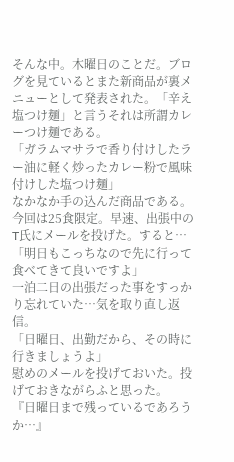そんな中。木曜日のことだ。ブログを見ているとまた新商品が裏メニューとして発表された。「辛え塩つけ麺」と言うそれは所謂カレーつけ麺である。
「ガラムマサラで香り付けしたラー油に軽く炒ったカレー粉で風味付けした塩つけ麺」
なかなか手の込んだ商品である。今回は25食限定。早速、出張中のT氏にメールを投げた。すると…
「明日もこっちなので先に行って食べてきて良いですよ」
一泊二日の出張だった事をすっかり忘れていた…気を取り直し返信。
「日曜日、出勤だから、その時に行きましょうよ」
慰めのメールを投げておいた。投げておきながらふと思った。
『日曜日まで残っているであろうか…』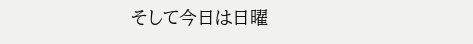そして今日は日曜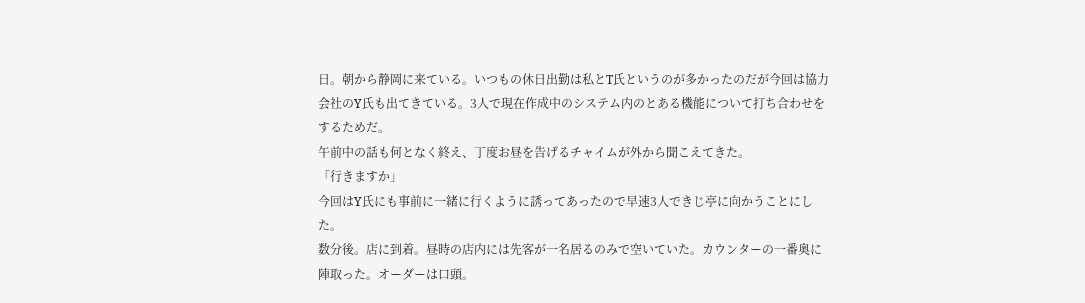日。朝から静岡に来ている。いつもの休日出勤は私とT氏というのが多かったのだが今回は協力会社のY氏も出てきている。3人で現在作成中のシステム内のとある機能について打ち合わせをするためだ。
午前中の話も何となく終え、丁度お昼を告げるチャイムが外から聞こえてきた。
「行きますか」
今回はY氏にも事前に一緒に行くように誘ってあったので早速3人できじ亭に向かうことにした。
数分後。店に到着。昼時の店内には先客が一名居るのみで空いていた。カウンターの一番奥に陣取った。オーダーは口頭。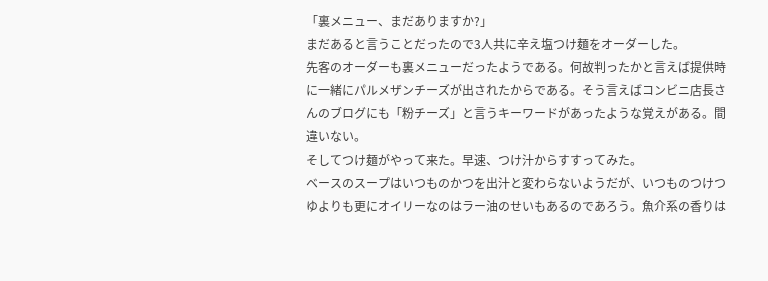「裏メニュー、まだありますか?」
まだあると言うことだったので3人共に辛え塩つけ麺をオーダーした。
先客のオーダーも裏メニューだったようである。何故判ったかと言えば提供時に一緒にパルメザンチーズが出されたからである。そう言えばコンビニ店長さんのブログにも「粉チーズ」と言うキーワードがあったような覚えがある。間違いない。
そしてつけ麺がやって来た。早速、つけ汁からすすってみた。
ベースのスープはいつものかつを出汁と変わらないようだが、いつものつけつゆよりも更にオイリーなのはラー油のせいもあるのであろう。魚介系の香りは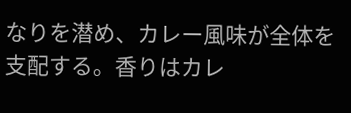なりを潜め、カレー風味が全体を支配する。香りはカレ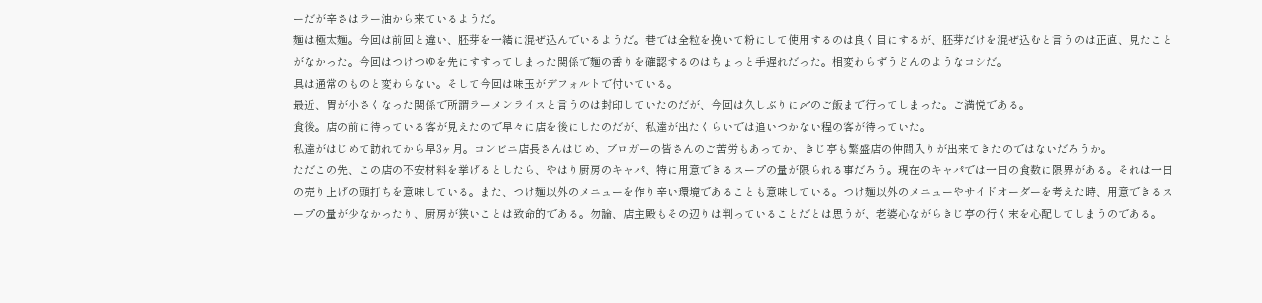ーだが辛さはラー油から来ているようだ。
麺は極太麺。今回は前回と違い、胚芽を一緒に混ぜ込んでいるようだ。巷では全粒を挽いて粉にして使用するのは良く目にするが、胚芽だけを混ぜ込むと言うのは正直、見たことがなかった。今回はつけつゆを先にすすってしまった関係で麺の香りを確認するのはちょっと手遅れだった。相変わらずうどんのようなコシだ。
具は通常のものと変わらない。そして今回は味玉がデフォルトで付いている。
最近、胃が小さくなった関係で所謂ラーメンライスと言うのは封印していたのだが、今回は久しぶりに〆のご飯まで行ってしまった。ご満悦である。
食後。店の前に待っている客が見えたので早々に店を後にしたのだが、私達が出たくらいでは追いつかない程の客が待っていた。
私達がはじめて訪れてから早3ヶ月。コンビニ店長さんはじめ、ブロガーの皆さんのご苦労もあってか、きじ亭も繁盛店の仲間入りが出来てきたのではないだろうか。
ただこの先、この店の不安材料を挙げるとしたら、やはり厨房のキャパ、特に用意できるスープの量が限られる事だろう。現在のキャパでは一日の食数に限界がある。それは一日の売り上げの頭打ちを意味している。また、つけ麺以外のメニューを作り辛い環境であることも意味している。つけ麺以外のメニューやサイドオーダーを考えた時、用意できるスープの量が少なかったり、厨房が狭いことは致命的である。勿論、店主殿もその辺りは判っていることだとは思うが、老婆心ながらきじ亭の行く末を心配してしまうのである。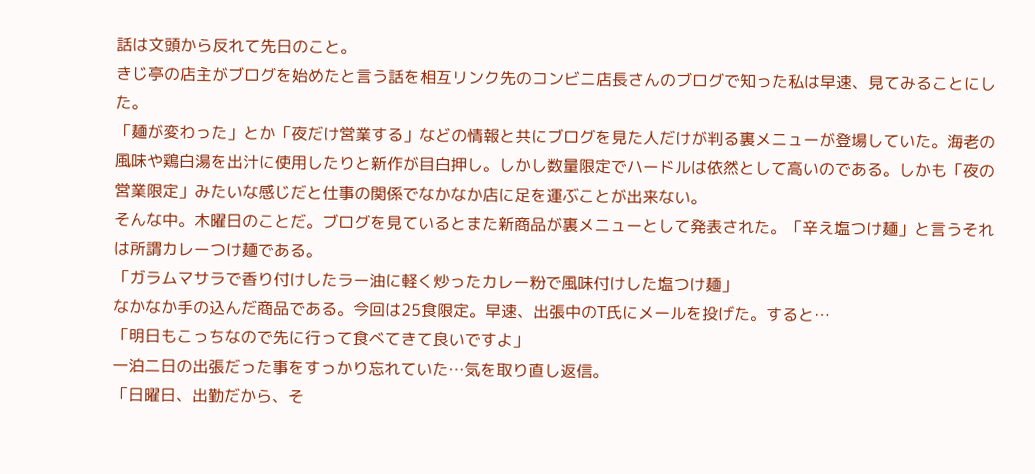話は文頭から反れて先日のこと。
きじ亭の店主がブログを始めたと言う話を相互リンク先のコンビニ店長さんのブログで知った私は早速、見てみることにした。
「麺が変わった」とか「夜だけ営業する」などの情報と共にブログを見た人だけが判る裏メニューが登場していた。海老の風味や鶏白湯を出汁に使用したりと新作が目白押し。しかし数量限定でハードルは依然として高いのである。しかも「夜の営業限定」みたいな感じだと仕事の関係でなかなか店に足を運ぶことが出来ない。
そんな中。木曜日のことだ。ブログを見ているとまた新商品が裏メニューとして発表された。「辛え塩つけ麺」と言うそれは所謂カレーつけ麺である。
「ガラムマサラで香り付けしたラー油に軽く炒ったカレー粉で風味付けした塩つけ麺」
なかなか手の込んだ商品である。今回は25食限定。早速、出張中のT氏にメールを投げた。すると…
「明日もこっちなので先に行って食べてきて良いですよ」
一泊二日の出張だった事をすっかり忘れていた…気を取り直し返信。
「日曜日、出勤だから、そ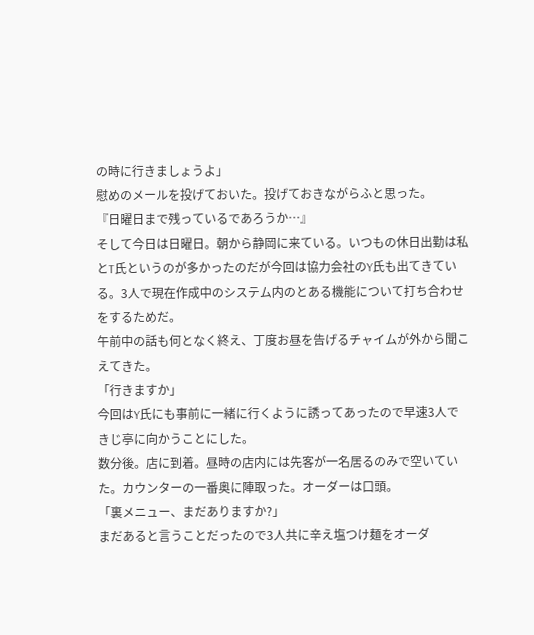の時に行きましょうよ」
慰めのメールを投げておいた。投げておきながらふと思った。
『日曜日まで残っているであろうか…』
そして今日は日曜日。朝から静岡に来ている。いつもの休日出勤は私とT氏というのが多かったのだが今回は協力会社のY氏も出てきている。3人で現在作成中のシステム内のとある機能について打ち合わせをするためだ。
午前中の話も何となく終え、丁度お昼を告げるチャイムが外から聞こえてきた。
「行きますか」
今回はY氏にも事前に一緒に行くように誘ってあったので早速3人できじ亭に向かうことにした。
数分後。店に到着。昼時の店内には先客が一名居るのみで空いていた。カウンターの一番奥に陣取った。オーダーは口頭。
「裏メニュー、まだありますか?」
まだあると言うことだったので3人共に辛え塩つけ麺をオーダ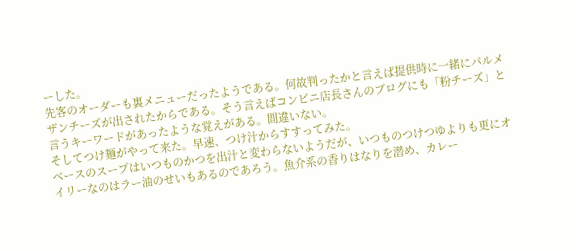ーした。
先客のオーダーも裏メニューだったようである。何故判ったかと言えば提供時に一緒にパルメザンチーズが出されたからである。そう言えばコンビニ店長さんのブログにも「粉チーズ」と言うキーワードがあったような覚えがある。間違いない。
そしてつけ麺がやって来た。早速、つけ汁からすすってみた。
ベースのスープはいつものかつを出汁と変わらないようだが、いつものつけつゆよりも更にオイリーなのはラー油のせいもあるのであろう。魚介系の香りはなりを潜め、カレー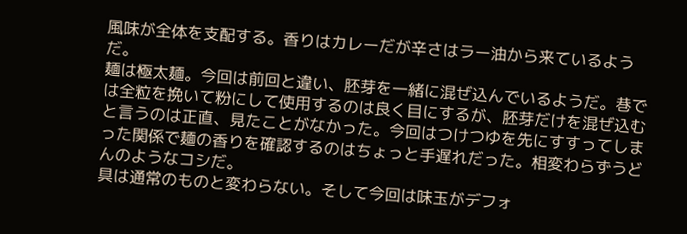風味が全体を支配する。香りはカレーだが辛さはラー油から来ているようだ。
麺は極太麺。今回は前回と違い、胚芽を一緒に混ぜ込んでいるようだ。巷では全粒を挽いて粉にして使用するのは良く目にするが、胚芽だけを混ぜ込むと言うのは正直、見たことがなかった。今回はつけつゆを先にすすってしまった関係で麺の香りを確認するのはちょっと手遅れだった。相変わらずうどんのようなコシだ。
具は通常のものと変わらない。そして今回は味玉がデフォ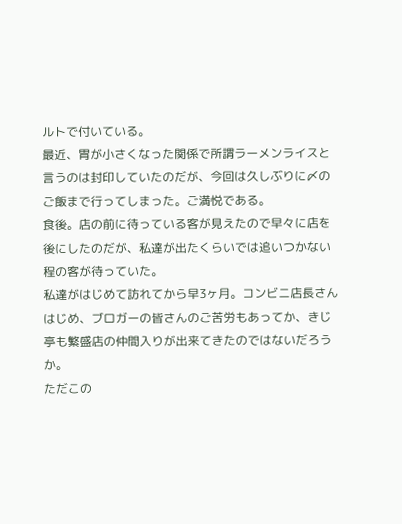ルトで付いている。
最近、胃が小さくなった関係で所謂ラーメンライスと言うのは封印していたのだが、今回は久しぶりに〆のご飯まで行ってしまった。ご満悦である。
食後。店の前に待っている客が見えたので早々に店を後にしたのだが、私達が出たくらいでは追いつかない程の客が待っていた。
私達がはじめて訪れてから早3ヶ月。コンビニ店長さんはじめ、ブロガーの皆さんのご苦労もあってか、きじ亭も繁盛店の仲間入りが出来てきたのではないだろうか。
ただこの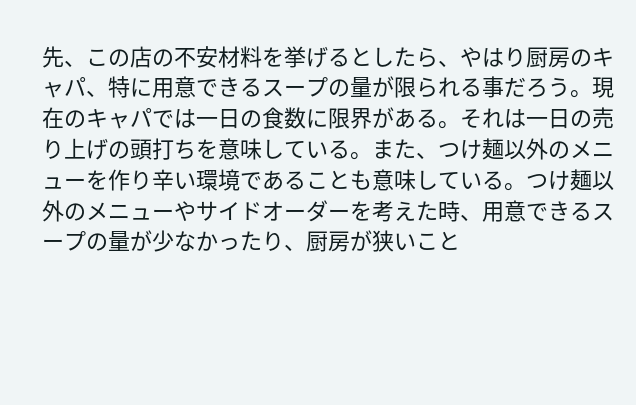先、この店の不安材料を挙げるとしたら、やはり厨房のキャパ、特に用意できるスープの量が限られる事だろう。現在のキャパでは一日の食数に限界がある。それは一日の売り上げの頭打ちを意味している。また、つけ麺以外のメニューを作り辛い環境であることも意味している。つけ麺以外のメニューやサイドオーダーを考えた時、用意できるスープの量が少なかったり、厨房が狭いこと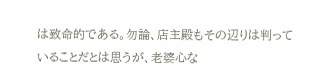は致命的である。勿論、店主殿もその辺りは判っていることだとは思うが、老婆心な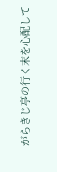がらきじ亭の行く末を心配して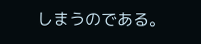しまうのである。